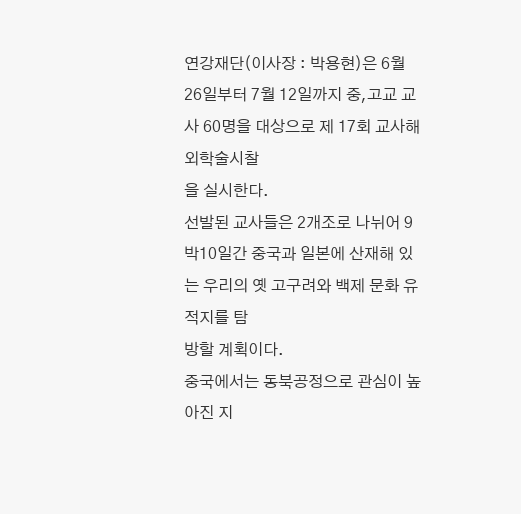연강재단(이사장 : 박용현)은 6월 26일부터 7월 12일까지 중,고교 교사 60명을 대상으로 제 17회 교사해외학술시찰
을 실시한다.
선발된 교사들은 2개조로 나뉘어 9박10일간 중국과 일본에 산재해 있는 우리의 옛 고구려와 백제 문화 유적지를 탐
방할 계획이다.
중국에서는 동북공정으로 관심이 높아진 지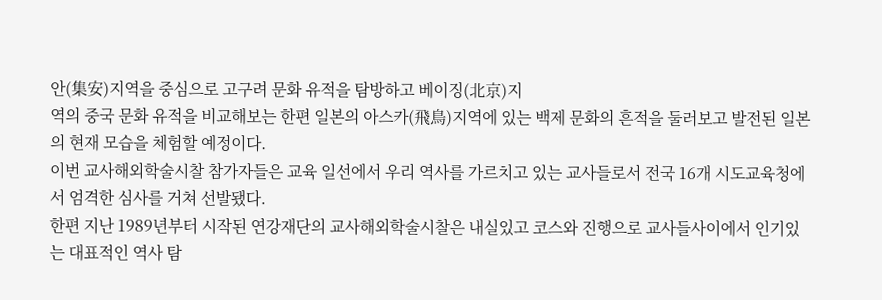안(集安)지역을 중심으로 고구려 문화 유적을 탐방하고 베이징(北京)지
역의 중국 문화 유적을 비교해보는 한편 일본의 아스카(飛鳥)지역에 있는 백제 문화의 흔적을 둘러보고 발전된 일본
의 현재 모습을 체험할 예정이다.
이번 교사해외학술시찰 참가자들은 교육 일선에서 우리 역사를 가르치고 있는 교사들로서 전국 16개 시도교육청에
서 엄격한 심사를 거쳐 선발됐다.
한편 지난 1989년부터 시작된 연강재단의 교사해외학술시찰은 내실있고 코스와 진행으로 교사들사이에서 인기있
는 대표적인 역사 탐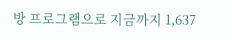방 프로그램으로 지금까지 1,637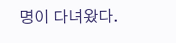명이 다녀왔다.